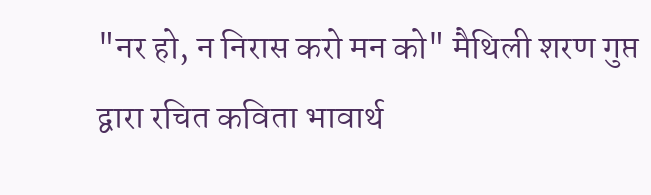"नर हो, न निरास करो मन को" मैथिली शरण गुप्त द्वारा रचित कविता भावार्थ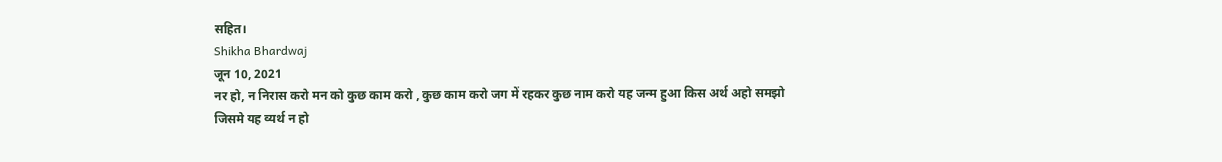सहित।
Shikha Bhardwaj
जून 10, 2021
नर हो, न निरास करो मन को कुछ काम करो , कुछ काम करो जग में रहकर कुछ नाम करो यह जन्म हुआ किस अर्थ अहो समझो जिसमे यह व्यर्थ न हो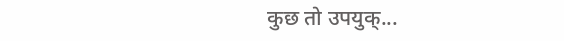कुछ तो उपयुक्...